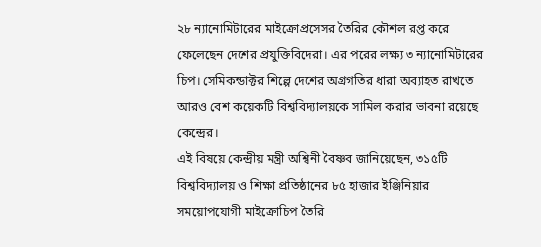২৮ ন্যানোমিটারের মাইক্রোপ্রসেসর তৈরির কৌশল রপ্ত করে ফেলেছেন দেশের প্রযুক্তিবিদেরা। এর পরের লক্ষ্য ৩ ন্যানোমিটারের চিপ। সেমিকন্ডাক্টর শিল্পে দেশের অগ্রগতির ধারা অব্যাহত রাখতে আরও বেশ কয়েকটি বিশ্ববিদ্যালয়কে সামিল করার ভাবনা রয়েছে কেন্দ্রের।
এই বিষয়ে কেন্দ্রীয় মন্ত্রী অশ্বিনী বৈষ্ণব জানিয়েছেন, ৩১৫টি বিশ্ববিদ্যালয় ও শিক্ষা প্রতিষ্ঠানের ৮৫ হাজার ইঞ্জিনিয়ার সময়োপযোগী মাইক্রোচিপ তৈরি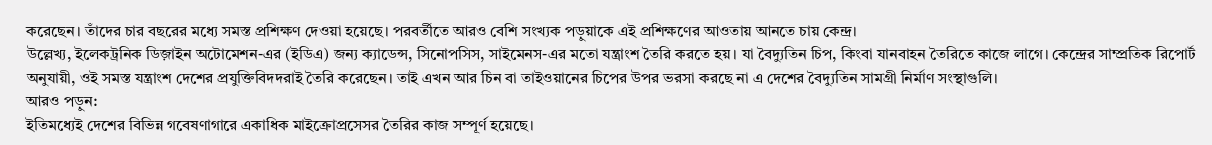করেছেন। তাঁদের চার বছরের মধ্যে সমস্ত প্রশিক্ষণ দেওয়া হয়েছে। পরবর্তীতে আরও বেশি সংখ্যক পড়ুয়াকে এই প্রশিক্ষণের আওতায় আনতে চায় কেন্দ্র।
উল্লেখ্য, ইলেকট্রনিক ডিজ়াইন অটোমেশন-এর (ইডিএ) জন্য ক্যাডেন্স, সিনোপসিস, সাইমেনস-এর মতো যন্ত্রাংশ তৈরি করতে হয়। যা বৈদ্যুতিন চিপ, কিংবা যানবাহন তৈরিতে কাজে লাগে। কেন্দ্রের সাম্প্রতিক রিপোর্ট অনুযায়ী, ওই সমস্ত যন্ত্রাংশ দেশের প্রযুক্তিবিদদরাই তৈরি করেছেন। তাই এখন আর চিন বা তাইওয়ানের চিপের উপর ভরসা করছে না এ দেশের বৈদ্যুতিন সামগ্রী নির্মাণ সংস্থাগুলি।
আরও পড়ুন:
ইতিমধ্যেই দেশের বিভিন্ন গবেষণাগারে একাধিক মাইক্রোপ্রসেসর তৈরির কাজ সম্পূর্ণ হয়েছে।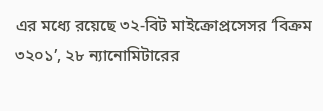এর মধ্যে রয়েছে ৩২-বিট মাইক্রোপ্রসেসর ‘বিক্রম ৩২০১’, ২৮ ন্যানোমিটারের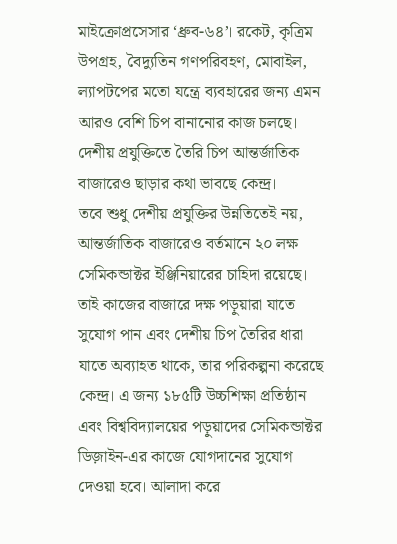মাইক্রোপ্রসেসার ‘ধ্রুব-৬৪’। রকেট, কৃত্রিম উপগ্রহ, বৈদ্যুতিন গণপরিবহণ, মোবাইল, ল্যাপটপের মতো যন্ত্রে ব্যবহারের জন্য এমন আরও বেশি চিপ বানানোর কাজ চলছে। দেশীয় প্রযুক্তিতে তৈরি চিপ আন্তর্জাতিক বাজারেও ছাড়ার কথা ভাবছে কেন্দ্র।
তবে শুধু দেশীয় প্রযুক্তির উন্নতিতেই নয়, আন্তর্জাতিক বাজারেও বর্তমানে ২০ লক্ষ সেমিকন্ডাক্টর ইঞ্জিনিয়ারের চাহিদা রয়েছে। তাই কাজের বাজারে দক্ষ পড়ুয়ারা যাতে সুযোগ পান এবং দেশীয় চিপ তৈরির ধারা যাতে অব্যাহত থাকে, তার পরিকল্পনা করেছে কেন্দ্র। এ জন্য ১৮৫টি উচ্চশিক্ষা প্রতিষ্ঠান এবং বিশ্ববিদ্যালয়ের পড়ুয়াদের সেমিকন্ডাক্টর ডিজ়াইন-এর কাজে যোগদানের সুযোগ দেওয়া হবে। আলাদা করে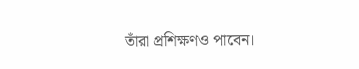তাঁরা প্রশিক্ষণও পাবেন।